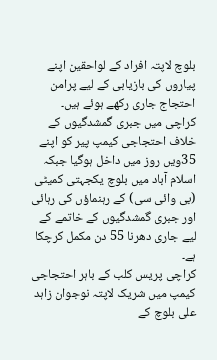بلوچ لاپتہ افراد کے لواحقین اپنے پیاروں کی بازیابی کے لیے پرامن احتجاج جاری رکھے ہوئے ہیں۔ کراچی میں جبری گمشدگیوں کے خلاف احتجاجی کیمپ پیر کو اپنے 35ویں روز میں داخل ہوگیا جبکہ اسلام آباد میں بلوچ یکجہتی کمیٹی (بی وائی سی) کے رہنماؤں کی رہائی اور جبری گمشدگیوں کے خاتمے کے لیے جاری دھرنا 55 دن مکمل کرچکا ہے۔
کراچی پریس کلب کے باہر احتجاجی کیمپ میں شریک لاپتہ نوجوان زاہد علی بلوچ کے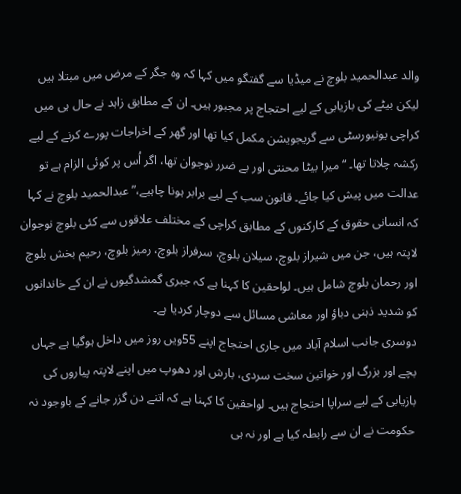والد عبدالحمید بلوچ نے میڈیا سے گفتگو میں کہا کہ وہ جگر کے مرض میں مبتلا ہیں لیکن بیٹے کی بازیابی کے لیے احتجاج پر مجبور ہیں۔ ان کے مطابق زاہد نے حال ہی میں کراچی یونیورسٹی سے گریجویشن مکمل کیا تھا اور گھر کے اخراجات پورے کرنے کے لیے رکشہ چلاتا تھا۔ “میرا بیٹا محنتی اور بے ضرر نوجوان تھا، اگر اُس پر کوئی الزام ہے تو عدالت میں پیش کیا جائے۔ قانون سب کے لیے برابر ہونا چاہیے،” عبدالحمید بلوچ نے کہا کہ انسانی حقوق کے کارکنوں کے مطابق کراچی کے مختلف علاقوں سے کئی بلوچ نوجوان لاپتہ ہیں، جن میں شیراز بلوچ، سیلان بلوچ، سرفراز بلوچ، رمیز بلوچ، رحیم بخش بلوچ اور رحمان بلوچ شامل ہیں۔ لواحقین کا کہنا ہے کہ جبری گمشدگیوں نے ان کے خاندانوں کو شدید ذہنی دباؤ اور معاشی مسائل سے دوچار کردیا ہے۔
دوسری جانب اسلام آباد میں جاری احتجاج اپنے 55ویں روز میں داخل ہوگیا ہے جہاں بچے اور بزرگ اور خواتین سخت سردی، بارش اور دھوپ میں اپنے لاپتہ پیاروں کی بازیابی کے لیے سراپا احتجاج ہیں۔ لواحقین کا کہنا ہے کہ اتنے دن گزر جانے کے باوجود نہ حکومت نے ان سے رابطہ کیا ہے اور نہ ہی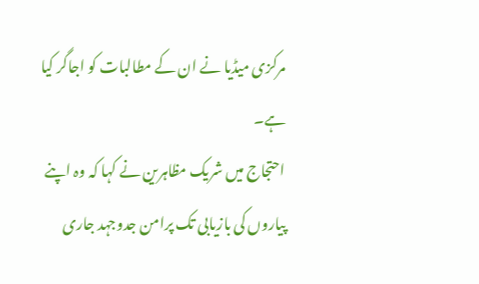مرکزی میڈیا نے ان کے مطالبات کو اجاگر کیا ہے۔
احتجاج میں شریک مظاہرین نے کہا کہ وہ اپنے پیاروں کی بازیابی تک پرامن جدوجہد جاری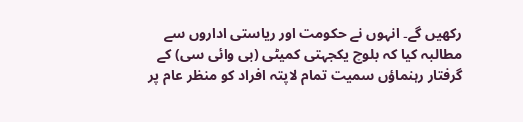رکھیں گے۔ انہوں نے حکومت اور ریاستی اداروں سے مطالبہ کیا کہ بلوچ یکجہتی کمیٹی (بی وائی سی) کے گرفتار رہنماؤں سمیت تمام لاپتہ افراد کو منظر عام پر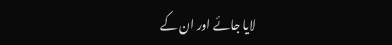لایا جائے اور ان کے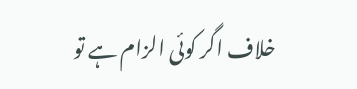خلاف اگر کوئی الزام ہے تو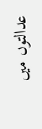عدالتوں میں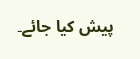پیش کیا جائے۔